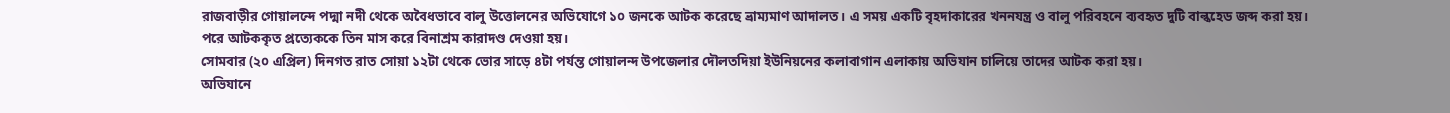রাজবাড়ীর গোয়ালন্দে পদ্মা নদী থেকে অবৈধভাবে বালু উত্তোলনের অভিযোগে ১০ জনকে আটক করেছে ভ্রাম্যমাণ আদালত। এ সময় একটি বৃহদাকারের খননযন্ত্র ও বালু পরিবহনে ব্যবহৃত দুটি বাল্কহেড জব্দ করা হয়। পরে আটককৃত প্রত্যেককে তিন মাস করে বিনাশ্রম কারাদণ্ড দেওয়া হয়।
সোমবার (২০ এপ্রিল) দিনগত রাত সোয়া ১২টা থেকে ভোর সাড়ে ৪টা পর্যন্ত গোয়ালন্দ উপজেলার দৌলতদিয়া ইউনিয়নের কলাবাগান এলাকায় অভিযান চালিয়ে তাদের আটক করা হয়।
অভিযানে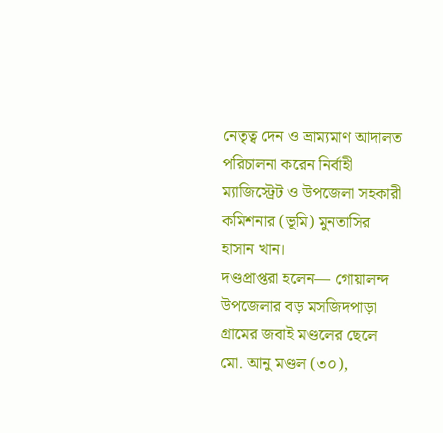নেতৃত্ব দেন ও ভ্রাম্যমাণ আদালত পরিচালনা করেন নির্বাহী ম্যাজিস্ট্রেট ও উপজেলা সহকারী কমিশনার (ভূমি) মুনতাসির হাসান খান।
দণ্ডপ্রাপ্তরা হলেন— গোয়ালন্দ উপজেলার বড় মসজিদপাড়া গ্রামের জবাই মণ্ডলের ছেলে মো. আনু মণ্ডল (৩০),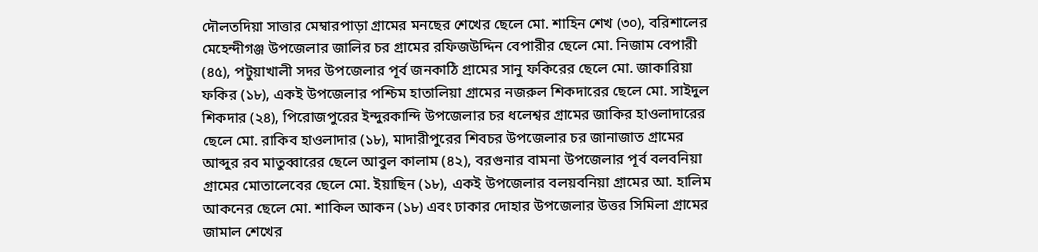দৌলতদিয়া সাত্তার মেম্বারপাড়া গ্রামের মনছের শেখের ছেলে মো. শাহিন শেখ (৩০), বরিশালের মেহেন্দীগঞ্জ উপজেলার জালির চর গ্রামের রফিজউদ্দিন বেপারীর ছেলে মো. নিজাম বেপারী (৪৫), পটুয়াখালী সদর উপজেলার পূর্ব জনকাঠি গ্রামের সানু ফকিরের ছেলে মো. জাকারিয়া ফকির (১৮), একই উপজেলার পশ্চিম হাতালিয়া গ্রামের নজরুল শিকদারের ছেলে মো. সাইদুল শিকদার (২৪), পিরোজপুরের ইন্দুরকান্দি উপজেলার চর ধলেশ্বর গ্রামের জাকির হাওলাদারের ছেলে মো. রাকিব হাওলাদার (১৮), মাদারীপুরের শিবচর উপজেলার চর জানাজাত গ্রামের আব্দুর রব মাতুব্বারের ছেলে আবুল কালাম (৪২), বরগুনার বামনা উপজেলার পূর্ব বলবনিয়া গ্রামের মোতালেবের ছেলে মো. ইয়াছিন (১৮), একই উপজেলার বলয়বনিয়া গ্রামের আ. হালিম আকনের ছেলে মো. শাকিল আকন (১৮) এবং ঢাকার দোহার উপজেলার উত্তর সিমিলা গ্রামের জামাল শেখের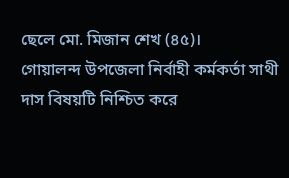ছেলে মো. মিজান শেখ (৪৫)।
গোয়ালন্দ উপজেলা নির্বাহী কর্মকর্তা সাথী দাস বিষয়টি নিশ্চিত করে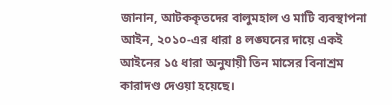জানান, আটককৃতদের বালুমহাল ও মাটি ব্যবস্থাপনা আইন, ২০১০-এর ধারা ৪ লঙ্ঘনের দায়ে একই আইনের ১৫ ধারা অনুযায়ী তিন মাসের বিনাশ্রম কারাদণ্ড দেওয়া হয়েছে।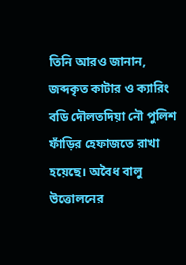তিনি আরও জানান, জব্দকৃত কাটার ও ক্যারিং বডি দৌলতদিয়া নৌ পুলিশ ফাঁড়ির হেফাজতে রাখা হয়েছে। অবৈধ বালু উত্তোলনের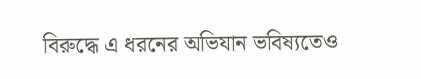বিরুদ্ধে এ ধরনের অভিযান ভবিষ্যতেও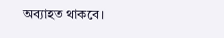অব্যাহত থাকবে।